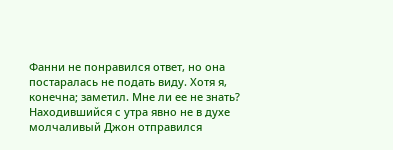Фанни не понравился ответ, но она постаралась не подать виду. Хотя я, конечна; заметил. Мне ли ее не знать? Находившийся с утра явно не в духе молчаливый Джон отправился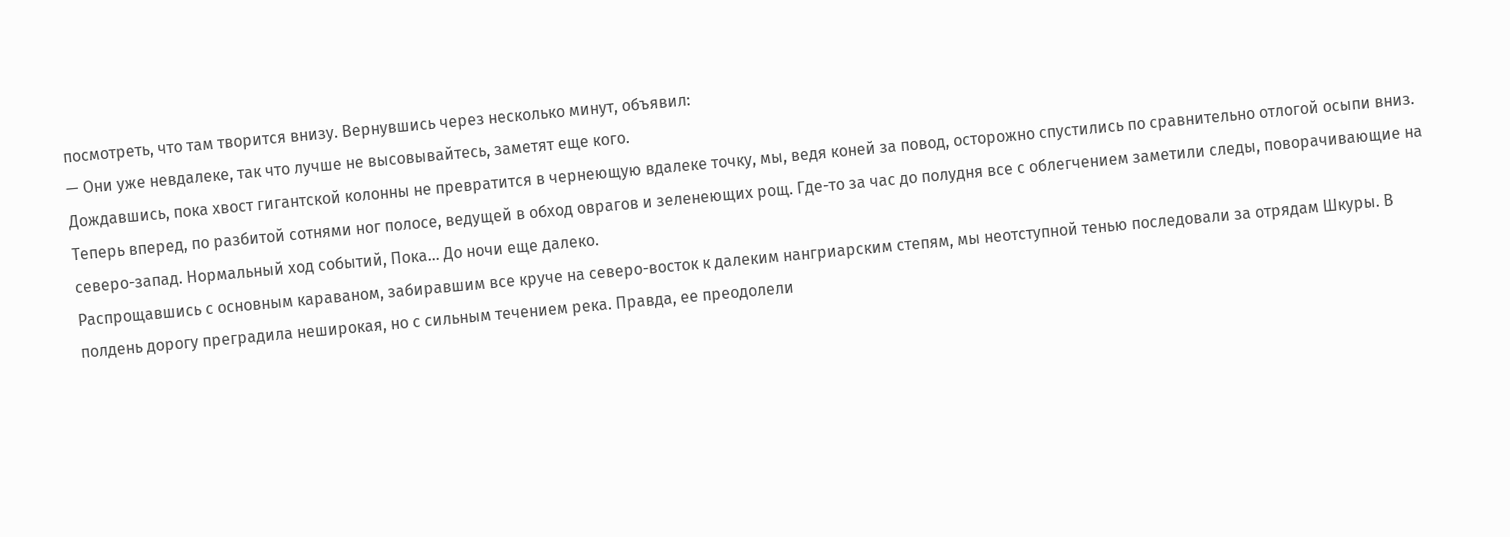посмотреть, что там творится внизу. Вернувшись через несколько минут, объявил:
— Они уже невдалеке, так что лучше не высовывайтесь, заметят еще кого.
Дождавшись, пока хвост гигантской колонны не превратится в чернеющую вдалеке точку, мы, ведя коней за повод, осторожно спустились по сравнительно отлогой осыпи вниз. Теперь вперед, по разбитой сотнями ног полосе, ведущей в обход оврагов и зеленеющих рощ. Где-то за час до полудня все с облегчением заметили следы, поворачивающие на северо-запад. Нормальный ход событий, Пока… До ночи еще далеко.
Распрощавшись с основным караваном, забиравшим все круче на северо-восток к далеким нангриарским степям, мы неотступной тенью последовали за отрядам Шкуры. В полдень дорогу преградила неширокая, но с сильным течением река. Правда, ее преодолели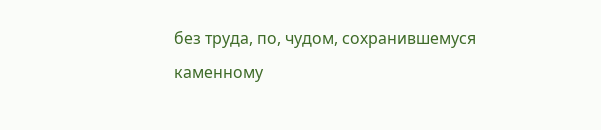без труда, по, чудом, сохранившемуся каменному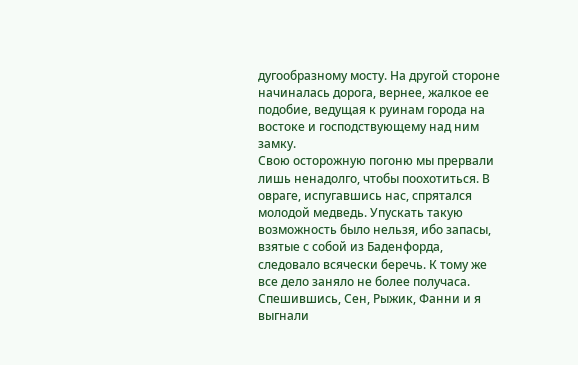дугообразному мосту. На другой стороне начиналась дорога, вернее, жалкое ее подобие, ведущая к руинам города на востоке и господствующему над ним замку.
Свою осторожную погоню мы прервали лишь ненадолго, чтобы поохотиться. В овраге, испугавшись нас, спрятался молодой медведь. Упускать такую возможность было нельзя, ибо запасы, взятые с собой из Баденфорда, следовало всячески беречь. К тому же все дело заняло не более получаса. Спешившись, Сен, Рыжик, Фанни и я выгнали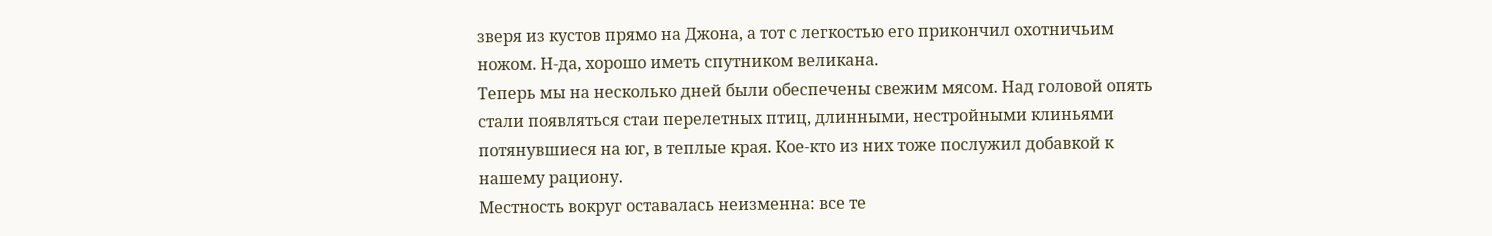зверя из кустов прямо на Джона, а тот с легкостью его прикончил охотничьим ножом. Н-да, хорошо иметь спутником великана.
Теперь мы на несколько дней были обеспечены свежим мясом. Над головой опять стали появляться стаи перелетных птиц, длинными, нестройными клиньями потянувшиеся на юг, в теплые края. Кое-кто из них тоже послужил добавкой к нашему рациону.
Местность вокруг оставалась неизменна: все те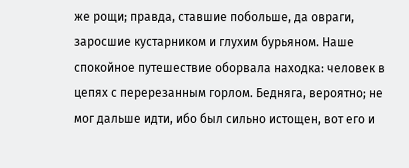же рощи; правда, ставшие побольше, да овраги, заросшие кустарником и глухим бурьяном. Наше спокойное путешествие оборвала находка: человек в цепях с перерезанным горлом. Бедняга, вероятно; не мог дальше идти, ибо был сильно истощен, вот его и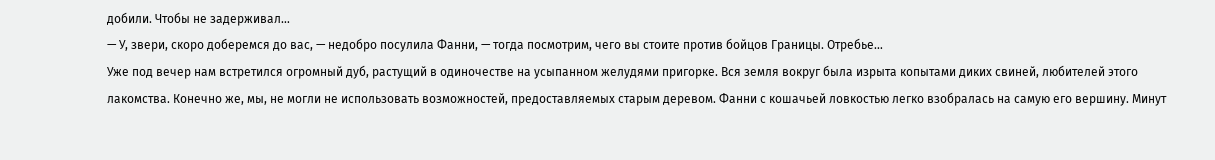добили. Чтобы не задерживал…
— У, звери, скоро доберемся до вас, — недобро посулила Фанни, — тогда посмотрим, чего вы стоите против бойцов Границы. Отребье…
Уже под вечер нам встретился огромный дуб, растущий в одиночестве на усыпанном желудями пригорке. Вся земля вокруг была изрыта копытами диких свиней, любителей этого лакомства. Конечно же, мы, не могли не использовать возможностей, предоставляемых старым деревом. Фанни с кошачьей ловкостью легко взобралась на самую его вершину. Минут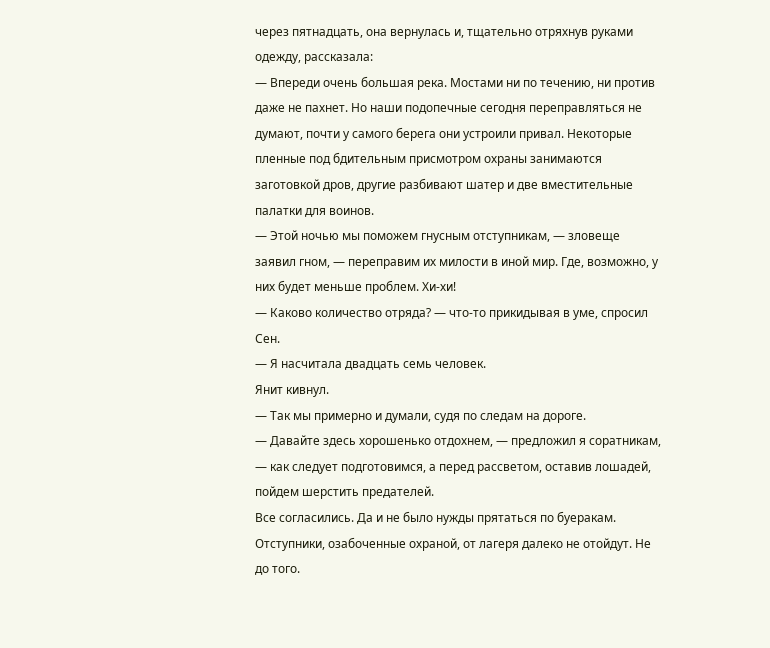через пятнадцать, она вернулась и, тщательно отряхнув руками одежду, рассказала:
— Впереди очень большая река. Мостами ни по течению, ни против даже не пахнет. Но наши подопечные сегодня переправляться не думают, почти у самого берега они устроили привал. Некоторые пленные под бдительным присмотром охраны занимаются заготовкой дров, другие разбивают шатер и две вместительные палатки для воинов.
— Этой ночью мы поможем гнусным отступникам, — зловеще заявил гном, — переправим их милости в иной мир. Где, возможно, у них будет меньше проблем. Хи-хи!
— Каково количество отряда? — что-то прикидывая в уме, спросил Сен.
— Я насчитала двадцать семь человек.
Янит кивнул.
— Так мы примерно и думали, судя по следам на дороге.
— Давайте здесь хорошенько отдохнем, — предложил я соратникам, — как следует подготовимся, а перед рассветом, оставив лошадей, пойдем шерстить предателей.
Все согласились. Да и не было нужды прятаться по буеракам. Отступники, озабоченные охраной, от лагеря далеко не отойдут. Не до того.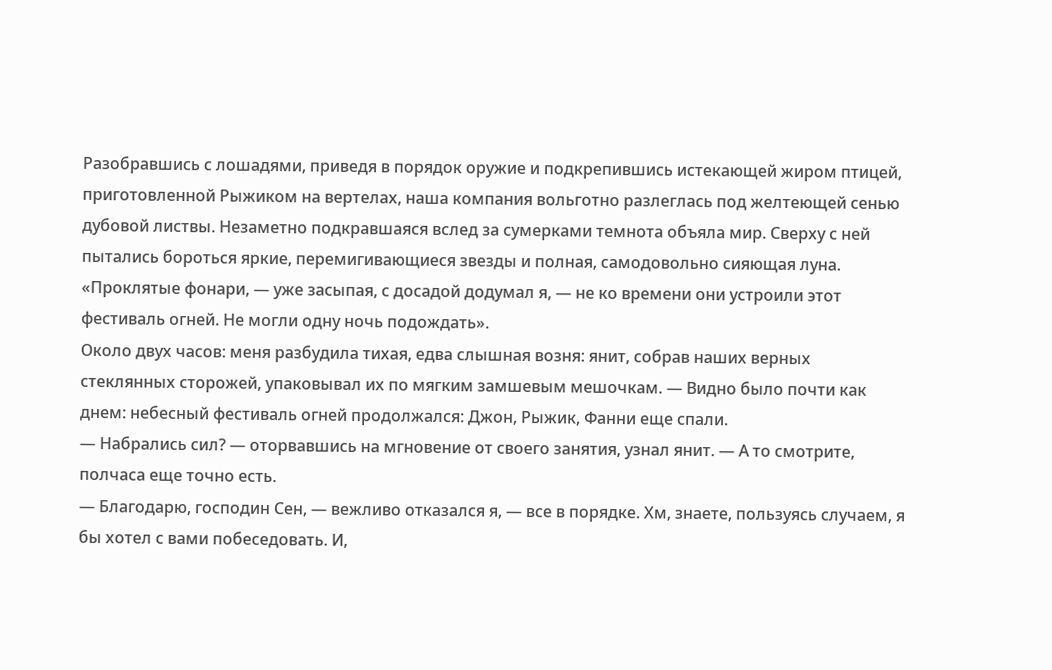Разобравшись с лошадями, приведя в порядок оружие и подкрепившись истекающей жиром птицей, приготовленной Рыжиком на вертелах, наша компания вольготно разлеглась под желтеющей сенью дубовой листвы. Незаметно подкравшаяся вслед за сумерками темнота объяла мир. Сверху с ней пытались бороться яркие, перемигивающиеся звезды и полная, самодовольно сияющая луна.
«Проклятые фонари, — уже засыпая, с досадой додумал я, — не ко времени они устроили этот фестиваль огней. Не могли одну ночь подождать».
Около двух часов: меня разбудила тихая, едва слышная возня: янит, собрав наших верных стеклянных сторожей, упаковывал их по мягким замшевым мешочкам. — Видно было почти как днем: небесный фестиваль огней продолжался: Джон, Рыжик, Фанни еще спали.
— Набрались сил? — оторвавшись на мгновение от своего занятия, узнал янит. — А то смотрите, полчаса еще точно есть.
— Благодарю, господин Сен, — вежливо отказался я, — все в порядке. Хм, знаете, пользуясь случаем, я бы хотел с вами побеседовать. И,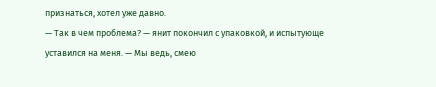признаться, хотел уже давно.
— Так в чем проблема? — янит покончил с упаковкой, и испытующе уставился на меня. — Мы ведь, смею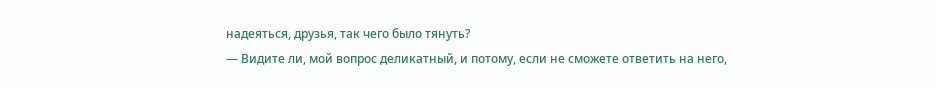надеяться, друзья, так чего было тянуть?
— Видите ли, мой вопрос деликатный, и потому, если не сможете ответить на него,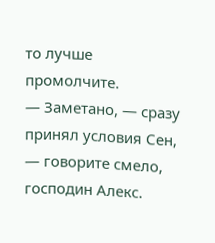то лучше промолчите.
— Заметано, — сразу принял условия Сен, — говорите смело, господин Алекс.